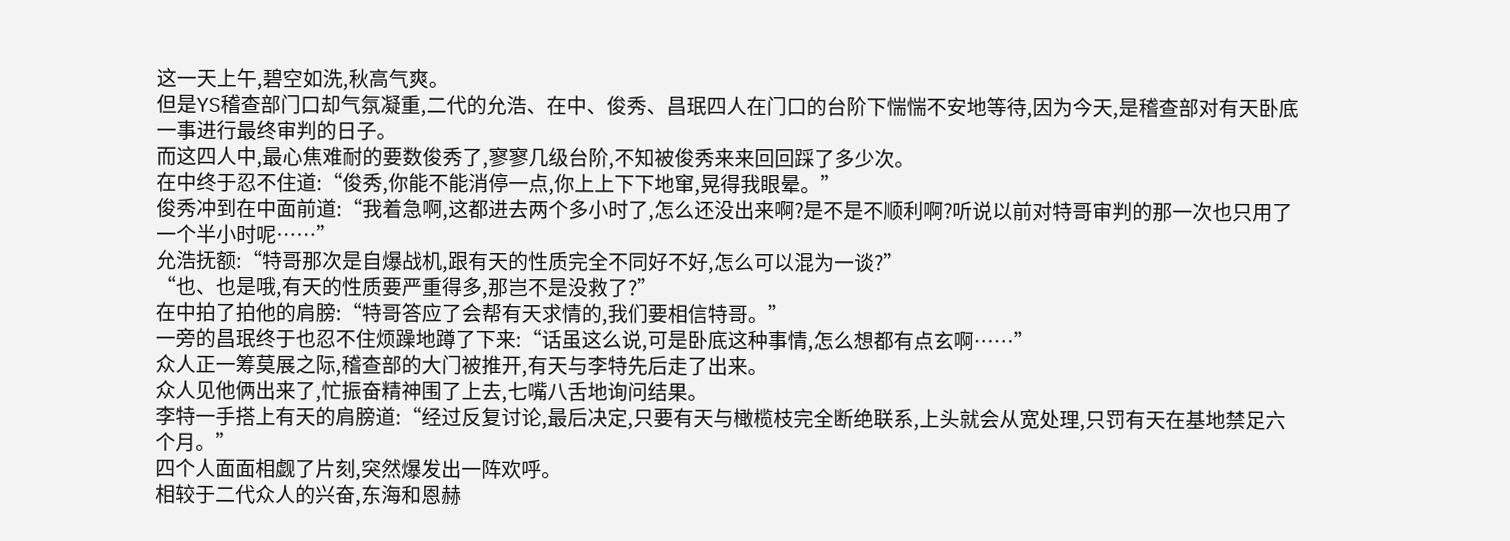这一天上午,碧空如洗,秋高气爽。
但是YS稽查部门口却气氛凝重,二代的允浩、在中、俊秀、昌珉四人在门口的台阶下惴惴不安地等待,因为今天,是稽查部对有天卧底一事进行最终审判的日子。
而这四人中,最心焦难耐的要数俊秀了,寥寥几级台阶,不知被俊秀来来回回踩了多少次。
在中终于忍不住道:“俊秀,你能不能消停一点,你上上下下地窜,晃得我眼晕。”
俊秀冲到在中面前道:“我着急啊,这都进去两个多小时了,怎么还没出来啊?是不是不顺利啊?听说以前对特哥审判的那一次也只用了一个半小时呢……”
允浩抚额:“特哥那次是自爆战机,跟有天的性质完全不同好不好,怎么可以混为一谈?”
“也、也是哦,有天的性质要严重得多,那岂不是没救了?”
在中拍了拍他的肩膀:“特哥答应了会帮有天求情的,我们要相信特哥。”
一旁的昌珉终于也忍不住烦躁地蹲了下来:“话虽这么说,可是卧底这种事情,怎么想都有点玄啊……”
众人正一筹莫展之际,稽查部的大门被推开,有天与李特先后走了出来。
众人见他俩出来了,忙振奋精神围了上去,七嘴八舌地询问结果。
李特一手搭上有天的肩膀道:“经过反复讨论,最后决定,只要有天与橄榄枝完全断绝联系,上头就会从宽处理,只罚有天在基地禁足六个月。”
四个人面面相觑了片刻,突然爆发出一阵欢呼。
相较于二代众人的兴奋,东海和恩赫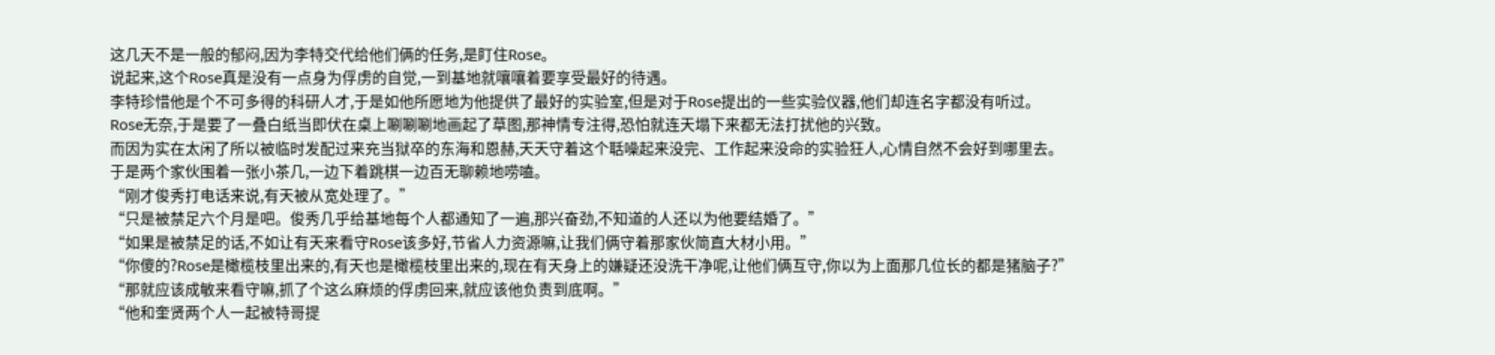这几天不是一般的郁闷,因为李特交代给他们俩的任务,是盯住Rose。
说起来,这个Rose真是没有一点身为俘虏的自觉,一到基地就嚷嚷着要享受最好的待遇。
李特珍惜他是个不可多得的科研人才,于是如他所愿地为他提供了最好的实验室,但是对于Rose提出的一些实验仪器,他们却连名字都没有听过。
Rose无奈,于是要了一叠白纸当即伏在桌上唰唰唰地画起了草图,那神情专注得,恐怕就连天塌下来都无法打扰他的兴致。
而因为实在太闲了所以被临时发配过来充当狱卒的东海和恩赫,天天守着这个聒噪起来没完、工作起来没命的实验狂人,心情自然不会好到哪里去。
于是两个家伙围着一张小茶几,一边下着跳棋一边百无聊赖地唠嗑。
“刚才俊秀打电话来说,有天被从宽处理了。”
“只是被禁足六个月是吧。俊秀几乎给基地每个人都通知了一遍,那兴奋劲,不知道的人还以为他要结婚了。”
“如果是被禁足的话,不如让有天来看守Rose该多好,节省人力资源嘛,让我们俩守着那家伙简直大材小用。”
“你傻的?Rose是橄榄枝里出来的,有天也是橄榄枝里出来的,现在有天身上的嫌疑还没洗干净呢,让他们俩互守,你以为上面那几位长的都是猪脑子?”
“那就应该成敏来看守嘛,抓了个这么麻烦的俘虏回来,就应该他负责到底啊。”
“他和奎贤两个人一起被特哥提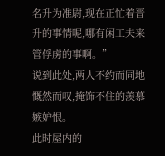名升为准尉,现在正忙着晋升的事情呢,哪有闲工夫来管俘虏的事啊。”
说到此处,两人不约而同地慨然而叹,掩饰不住的羡慕嫉妒恨。
此时屋内的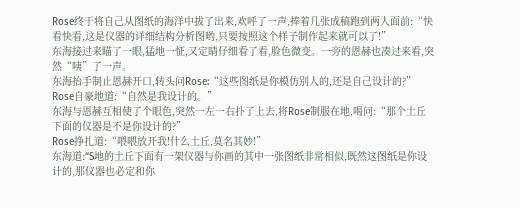Rose终于将自己从图纸的海洋中拔了出来,欢呼了一声,捧着几张成稿跑到两人面前:“快看快看,这是仪器的详细结构分析图哟,只要按照这个样子制作起来就可以了!”
东海接过来瞄了一眼,猛地一怔,又定睛仔细看了看,脸色微变。一旁的恩赫也凑过来看,突然“咦”了一声。
东海抬手制止恩赫开口,转头问Rose:“这些图纸是你模仿别人的,还是自己设计的?”
Rose自豪地道:“自然是我设计的。”
东海与恩赫互相使了个眼色,突然一左一右扑了上去,将Rose制服在地,喝问:“那个土丘下面的仪器是不是你设计的?”
Rose挣扎道:“喂喂放开我!什么土丘,莫名其妙!”
东海道:“S地的土丘下面有一架仪器与你画的其中一张图纸非常相似,既然这图纸是你设计的,那仪器也必定和你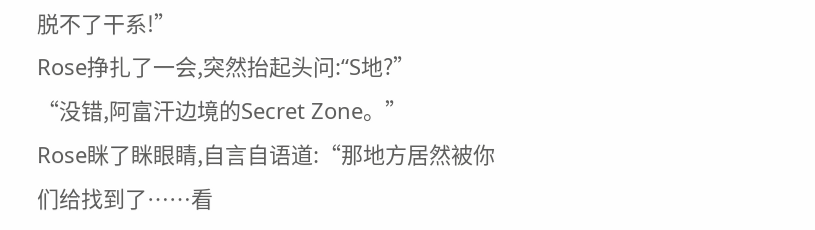脱不了干系!”
Rose挣扎了一会,突然抬起头问:“S地?”
“没错,阿富汗边境的Secret Zone。”
Rose眯了眯眼睛,自言自语道:“那地方居然被你们给找到了……看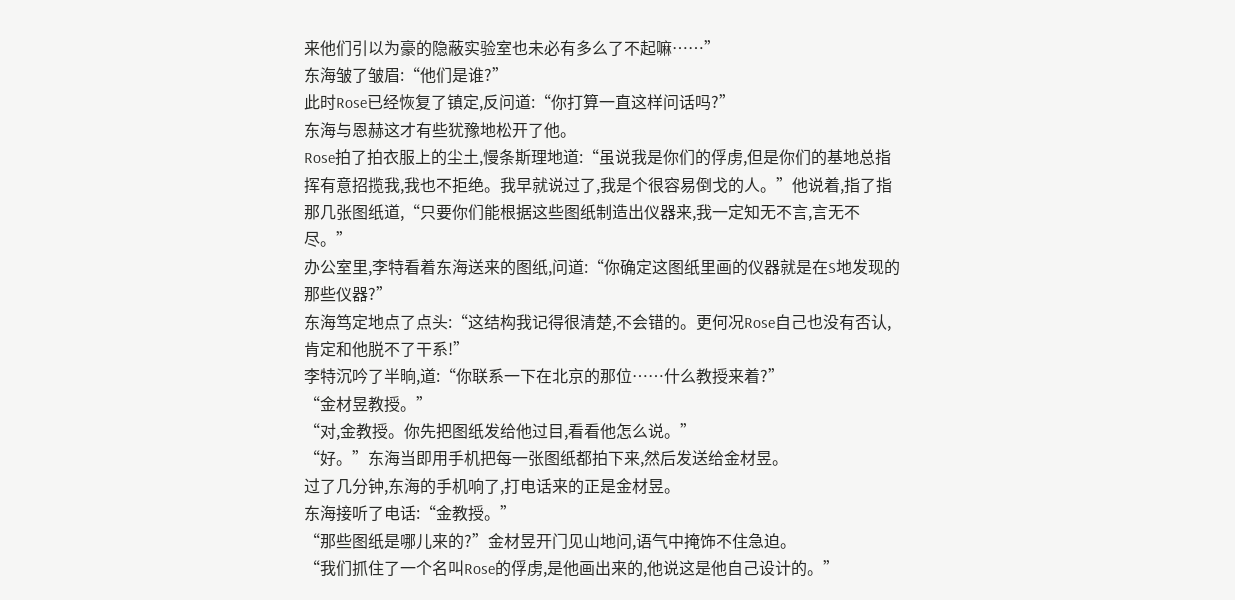来他们引以为豪的隐蔽实验室也未必有多么了不起嘛……”
东海皱了皱眉:“他们是谁?”
此时Rose已经恢复了镇定,反问道:“你打算一直这样问话吗?”
东海与恩赫这才有些犹豫地松开了他。
Rose拍了拍衣服上的尘土,慢条斯理地道:“虽说我是你们的俘虏,但是你们的基地总指挥有意招揽我,我也不拒绝。我早就说过了,我是个很容易倒戈的人。”他说着,指了指那几张图纸道,“只要你们能根据这些图纸制造出仪器来,我一定知无不言,言无不尽。”
办公室里,李特看着东海送来的图纸,问道:“你确定这图纸里画的仪器就是在S地发现的那些仪器?”
东海笃定地点了点头:“这结构我记得很清楚,不会错的。更何况Rose自己也没有否认,肯定和他脱不了干系!”
李特沉吟了半晌,道:“你联系一下在北京的那位……什么教授来着?”
“金材昱教授。”
“对,金教授。你先把图纸发给他过目,看看他怎么说。”
“好。”东海当即用手机把每一张图纸都拍下来,然后发送给金材昱。
过了几分钟,东海的手机响了,打电话来的正是金材昱。
东海接听了电话:“金教授。”
“那些图纸是哪儿来的?”金材昱开门见山地问,语气中掩饰不住急迫。
“我们抓住了一个名叫Rose的俘虏,是他画出来的,他说这是他自己设计的。”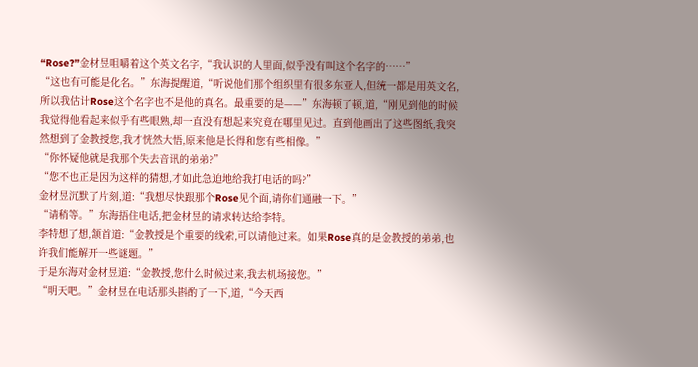“Rose?”金材昱咀嚼着这个英文名字,“我认识的人里面,似乎没有叫这个名字的……”
“这也有可能是化名。”东海提醒道,“听说他们那个组织里有很多东亚人,但统一都是用英文名,所以我估计Rose这个名字也不是他的真名。最重要的是——”东海顿了顿,道,“刚见到他的时候我觉得他看起来似乎有些眼熟,却一直没有想起来究竟在哪里见过。直到他画出了这些图纸,我突然想到了金教授您,我才恍然大悟,原来他是长得和您有些相像。”
“你怀疑他就是我那个失去音讯的弟弟?”
“您不也正是因为这样的猜想,才如此急迫地给我打电话的吗?”
金材昱沉默了片刻,道:“我想尽快跟那个Rose见个面,请你们通融一下。”
“请稍等。”东海捂住电话,把金材昱的请求转达给李特。
李特想了想,颔首道:“金教授是个重要的线索,可以请他过来。如果Rose真的是金教授的弟弟,也许我们能解开一些谜题。”
于是东海对金材昱道:“金教授,您什么时候过来,我去机场接您。”
“明天吧。”金材昱在电话那头斟酌了一下,道,“今天西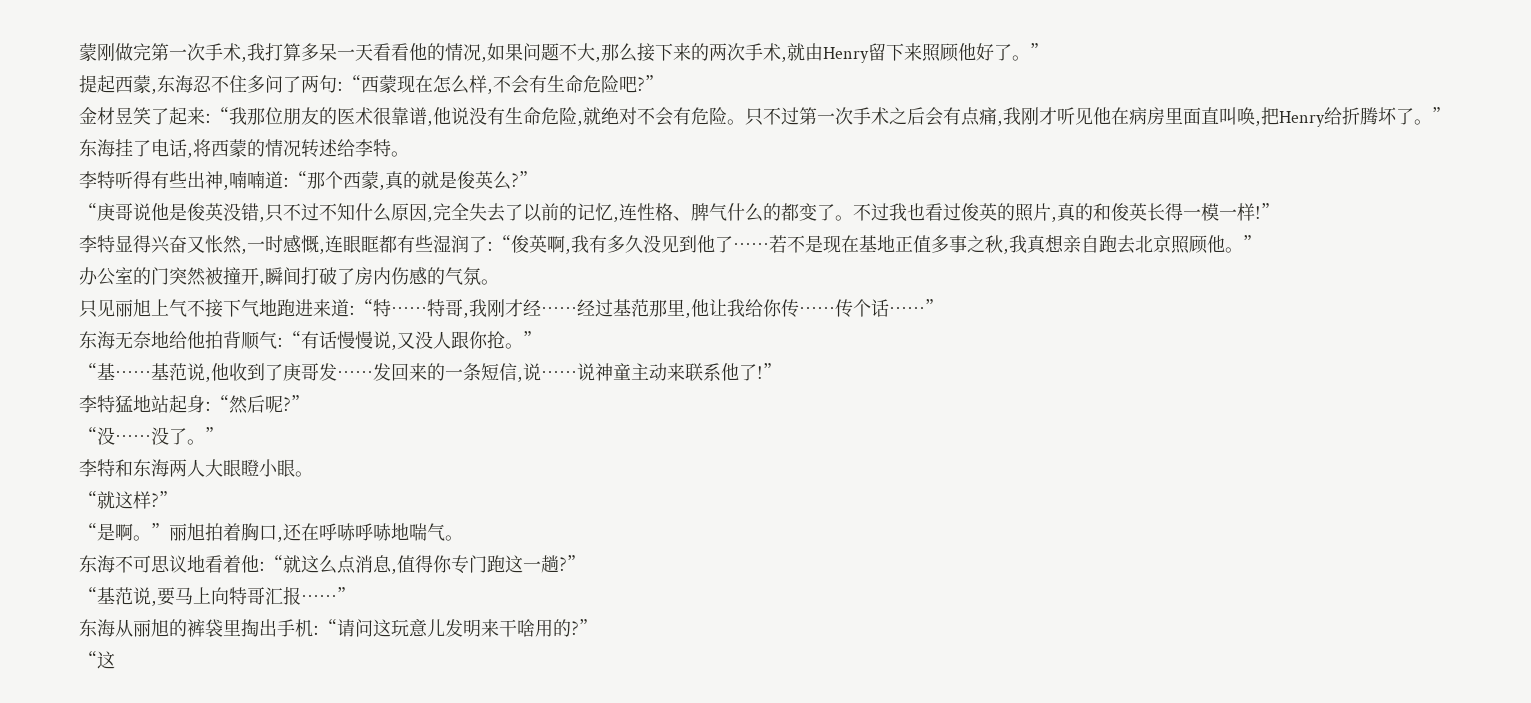蒙刚做完第一次手术,我打算多呆一天看看他的情况,如果问题不大,那么接下来的两次手术,就由Henry留下来照顾他好了。”
提起西蒙,东海忍不住多问了两句:“西蒙现在怎么样,不会有生命危险吧?”
金材昱笑了起来:“我那位朋友的医术很靠谱,他说没有生命危险,就绝对不会有危险。只不过第一次手术之后会有点痛,我刚才听见他在病房里面直叫唤,把Henry给折腾坏了。”
东海挂了电话,将西蒙的情况转述给李特。
李特听得有些出神,喃喃道:“那个西蒙,真的就是俊英么?”
“庚哥说他是俊英没错,只不过不知什么原因,完全失去了以前的记忆,连性格、脾气什么的都变了。不过我也看过俊英的照片,真的和俊英长得一模一样!”
李特显得兴奋又怅然,一时感慨,连眼眶都有些湿润了:“俊英啊,我有多久没见到他了……若不是现在基地正值多事之秋,我真想亲自跑去北京照顾他。”
办公室的门突然被撞开,瞬间打破了房内伤感的气氛。
只见丽旭上气不接下气地跑进来道:“特……特哥,我刚才经……经过基范那里,他让我给你传……传个话……”
东海无奈地给他拍背顺气:“有话慢慢说,又没人跟你抢。”
“基……基范说,他收到了庚哥发……发回来的一条短信,说……说神童主动来联系他了!”
李特猛地站起身:“然后呢?”
“没……没了。”
李特和东海两人大眼瞪小眼。
“就这样?”
“是啊。”丽旭拍着胸口,还在呼哧呼哧地喘气。
东海不可思议地看着他:“就这么点消息,值得你专门跑这一趟?”
“基范说,要马上向特哥汇报……”
东海从丽旭的裤袋里掏出手机:“请问这玩意儿发明来干啥用的?”
“这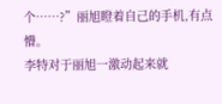个……?”丽旭瞪着自己的手机,有点懵。
李特对于丽旭一激动起来就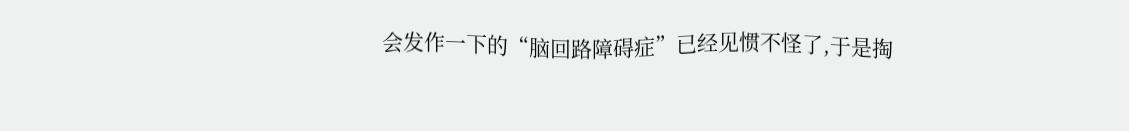会发作一下的“脑回路障碍症”已经见惯不怪了,于是掏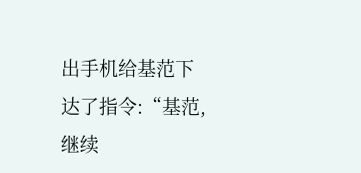出手机给基范下达了指令:“基范,继续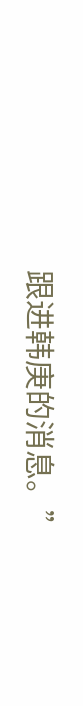跟进韩庚的消息。”